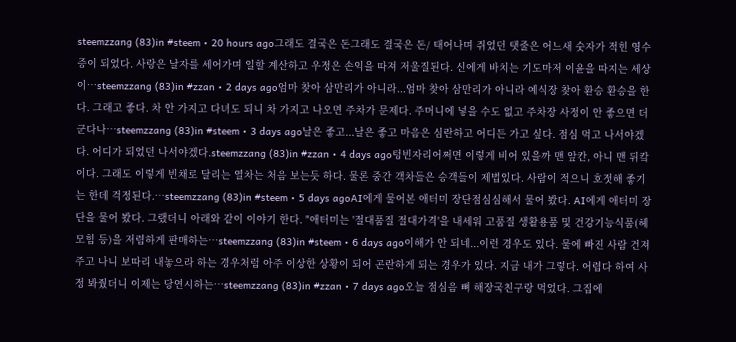steemzzang (83)in #steem • 20 hours ago그래도 결국은 돈그래도 결국은 돈/ 태어나며 쥐었던 탯줄은 어느새 숫자가 적힌 영수증이 되었다. 사랑은 날자를 세어가며 일할 계산하고 우정은 손익을 따져 저울질된다. 신에게 바치는 기도마저 이윤을 따지는 세상이…steemzzang (83)in #zzan • 2 days ago엄마 찾아 삼만리가 아니라...엄마 찾아 삼만리가 아니라 예식장 찾아 환승 환승을 한다. 그래고 좋다. 차 안 가지고 다녀도 되니 차 가지고 나오면 주차가 문제다. 주머니에 넣을 수도 없고 주차장 사정이 안 좋으면 더군다나…steemzzang (83)in #steem • 3 days ago날은 좋고...날은 좋고 마음은 심란하고 어디든 가고 싶다. 점심 먹고 나서야겠다. 어디가 되었던 나서야겠다.steemzzang (83)in #zzan • 4 days ago텅빈자리어쩌면 이렇게 비어 있을까 맨 앞칸, 아니 맨 뒤캌이다. 그래도 이렇게 빈채로 달리는 열차는 처음 보는듯 하다. 물론 중간 객차들은 승객들이 제법있다. 사람이 적으니 호젓해 좋기는 한데 걱정된다.…steemzzang (83)in #steem • 5 days agoAI에게 물어본 애터미 장단점심심해서 물어 봤다. AI에게 애터미 장단을 물어 봤다. 그랬더니 아래와 같이 이야기 한다. "애터미는 '절대품질 절대가격'을 내세워 고품질 생활용품 및 건강기능식품(헤모힘 등)을 저렴하게 판매하는…steemzzang (83)in #steem • 6 days ago이해가 안 되네...이런 경우도 있다. 물에 빠진 사람 건져 주고 나니 보따리 내놓으라 하는 경우처럼 아주 이상한 상황이 되어 곤란하게 되는 경우가 있다. 지금 내가 그렇다. 어렵다 하여 사정 봐줬더니 이제는 당연시하는…steemzzang (83)in #zzan • 7 days ago오늘 점심음 뼈 해장국친구랑 먹었다. 그집에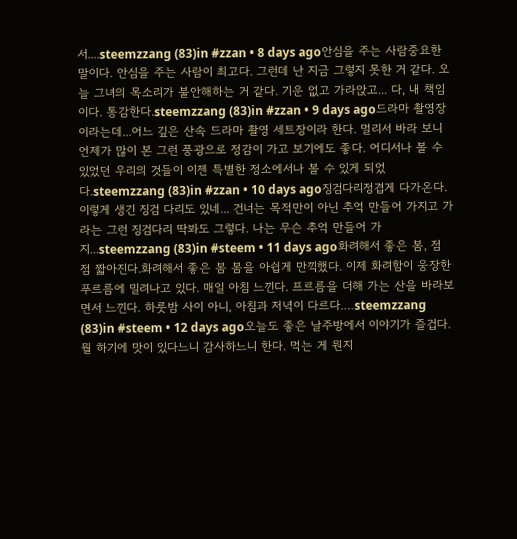서....steemzzang (83)in #zzan • 8 days ago안심을 주는 사람중요한 말이다. 안심을 주는 사람이 최고다. 그런데 난 지금 그렇지 못한 거 같다. 오늘 그녀의 목소리가 불안해하는 거 같다. 기운 없고 가라앉고... 다, 내 책임이다. 통감한다.steemzzang (83)in #zzan • 9 days ago드라마 촬영장이라는데...어느 깊은 산속 드라마 촬영 세트장이라 한다. 멀리서 바라 보니 언제가 많이 본 그런 풍광으로 정감이 가고 보기에도 좋다. 어디서나 볼 수 있었던 우리의 것들이 이젠 특별한 정소에서나 볼 수 있게 되었다.steemzzang (83)in #zzan • 10 days ago징검다리정겹게 다가온다. 이렇게 생긴 징검 다리도 있네... 건너는 목적만이 아닌 추억 만들어 가지고 가라는 그런 징검다리 딱봐도 그렇다. 나는 무슨 추억 만들어 가지...steemzzang (83)in #steem • 11 days ago화려해서 좋은 봄, 점점 짧아진다.화려해서 좋은 봄 봄을 아쉽게 만끽했다. 이제 화려함이 웅장한 푸르름에 밀려나고 있다. 매일 아침 느낀다. 프르름을 더해 가는 산을 바라보면서 느낀다. 하룻밤 사이 아니, 아침과 저녁이 다르다.…steemzzang (83)in #steem • 12 days ago오늘도 좋은 날주방에서 이야기가 즐겁다. 뭘 하기에 맛이 있다느니 감사하느니 한다. 먹는 게 뭔지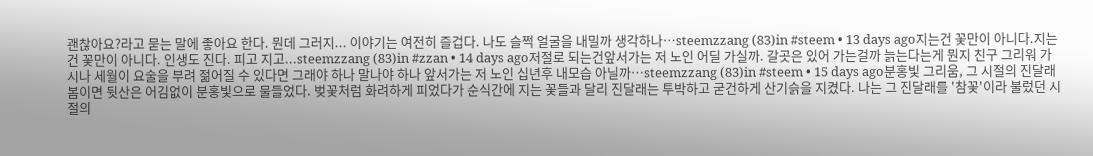괜찮아요?라고 묻는 말에 좋아요 한다. 뭔데 그러지... 이야기는 여전히 즐겁다. 나도 슬쩍 얼굴을 내밀까 생각하나…steemzzang (83)in #steem • 13 days ago지는건 꽃만이 아니다.지는건 꽃만이 아니다. 인생도 진다. 피고 지고...steemzzang (83)in #zzan • 14 days ago저절로 되는건앞서가는 저 노인 어딜 가실까. 갈곳은 있어 가는걸까 늙는다는게 뭔지 친구 그리워 가시나 세월이 요술을 부려 젊어질 수 있다면 그래야 하나 말나야 하나 앞서가는 저 노인 십년후 내모습 아닐까…steemzzang (83)in #steem • 15 days ago분홍빛 그리움, 그 시절의 진달래봄이면 뒷산은 어김없이 분홍빛으로 물들었다. 벚꽃처럼 화려하게 피었다가 순식간에 지는 꽃들과 달리 진달래는 투박하고 굳건하게 산기슭을 지켰다. 나는 그 진달래를 '참꽃'이라 불렀던 시절의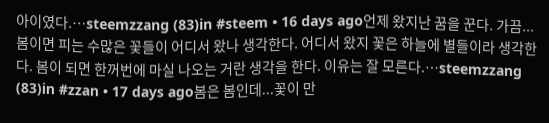아이였다.…steemzzang (83)in #steem • 16 days ago언제 왔지난 꿈을 꾼다. 가끔... 봄이면 피는 수많은 꽃들이 어디서 왔나 생각한다. 어디서 왔지 꽃은 하늘에 별들이라 생각한다. 봄이 되면 한꺼번에 마실 나오는 거란 생각을 한다. 이유는 잘 모른다.…steemzzang (83)in #zzan • 17 days ago봄은 봄인데...꽃이 만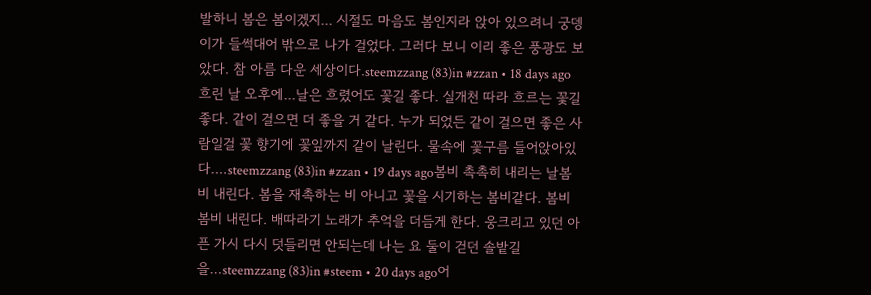발하니 봄은 봄이겠지... 시절도 마음도 봄인지라 앉아 있으려니 궁뎅이가 들썩대어 밖으로 나가 걸었다. 그러다 보니 이리 좋은 풍광도 보았다. 참 아름 다운 세상이다.steemzzang (83)in #zzan • 18 days ago흐린 날 오후에...날은 흐렸어도 꽃길 좋다. 실개천 따라 흐르는 꽃길 좋다. 같이 걸으면 더 좋을 거 같다. 누가 되었든 같이 걸으면 좋은 사람일걸 꽃 향기에 꽃잎까지 같이 날린다. 물속에 꽃구름 들어앉아있다.…steemzzang (83)in #zzan • 19 days ago봄비 촉촉히 내리는 날봄비 내린다. 봄을 재촉하는 비 아니고 꽃을 시기하는 봄비같다. 봄비 봄비 내린다. 배따라기 노래가 추억을 더듬게 한다. 웅크리고 있던 아픈 가시 다시 덧들리면 안되는데 나는 요 둘이 걷던 솔밭길을…steemzzang (83)in #steem • 20 days ago어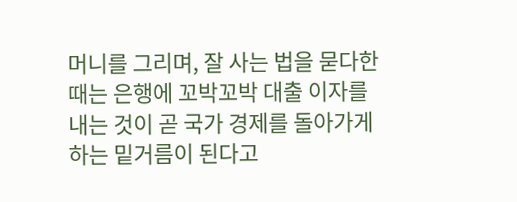머니를 그리며, 잘 사는 법을 묻다한때는 은행에 꼬박꼬박 대출 이자를 내는 것이 곧 국가 경제를 돌아가게 하는 밑거름이 된다고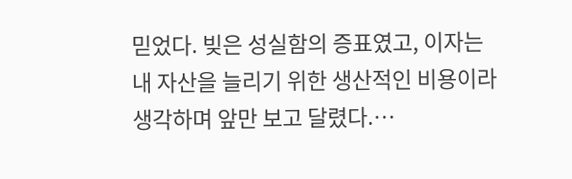믿었다. 빚은 성실함의 증표였고, 이자는 내 자산을 늘리기 위한 생산적인 비용이라 생각하며 앞만 보고 달렸다.…